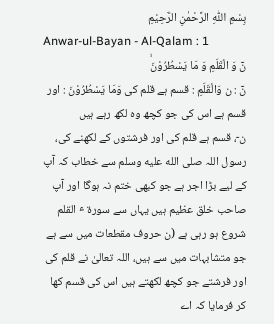بِسْمِ اللّٰهِ الرَّحْمٰنِ الرَّحِيْمِ
Anwar-ul-Bayan - Al-Qalam : 1
نٓ وَ الْقَلَمِ وَ مَا یَسْطُرُوْنَۙ
نٓ : ن وَالْقَلَمِ : قسم ہے قلم کی وَمَا يَسْطُرُوْنَ : اور قسم ہے اس کی جو کچھ وہ لکھ رہے ہیں
ن ۤ، قسم ہے قلم کی اور فرشتوں کے لکھنے کی،
رسول اللہ صلى الله عليه وسلم سے خطاب کہ آپ کے لیے بڑا اجر ہے جو کبھی ختم نہ ہوگا اور آپ صاحب خلق عظیم ہیں یہاں سے سورة ٴ القلم شروع ہو رہی ہے (ن حروف مقطعات میں سے ہے جو متشابہات میں سے ہیں، اللہ تعالیٰ نے قلم کی اور فرشتے جو کچھ لکھتے ہیں اس کی قسم کھا کر فرمایا کہ اے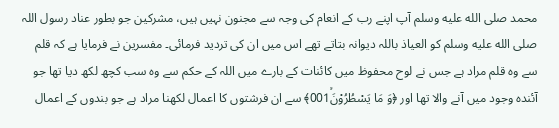محمد صلى الله عليه وسلم آپ اپنے رب کے انعام کی وجہ سے مجنون نہیں ہیں، مشرکین جو بطور عناد رسول اللہ صلى الله عليه وسلم کو العیاذ باللہ دیوانہ بتاتے تھے اس میں ان کی تردید فرمائی۔ مفسرین نے فرمایا ہے کہ قلم سے وہ قلم مراد ہے جس نے لوح محفوظ میں کائنات کے بارے میں اللہ کے حکم سے وہ سب کچھ لکھ دیا تھا جو آئندہ وجود میں آنے والا تھا اور ﴿وَ مَا يَسْطُرُوْنَۙ001﴾ سے ان فرشتوں کا اعمال لکھنا مراد ہے جو بندوں کے اعمال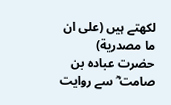لکھتے ہیں (علی ان ما مصدریة) حضرت عبادہ بن صامت ؓ سے روایت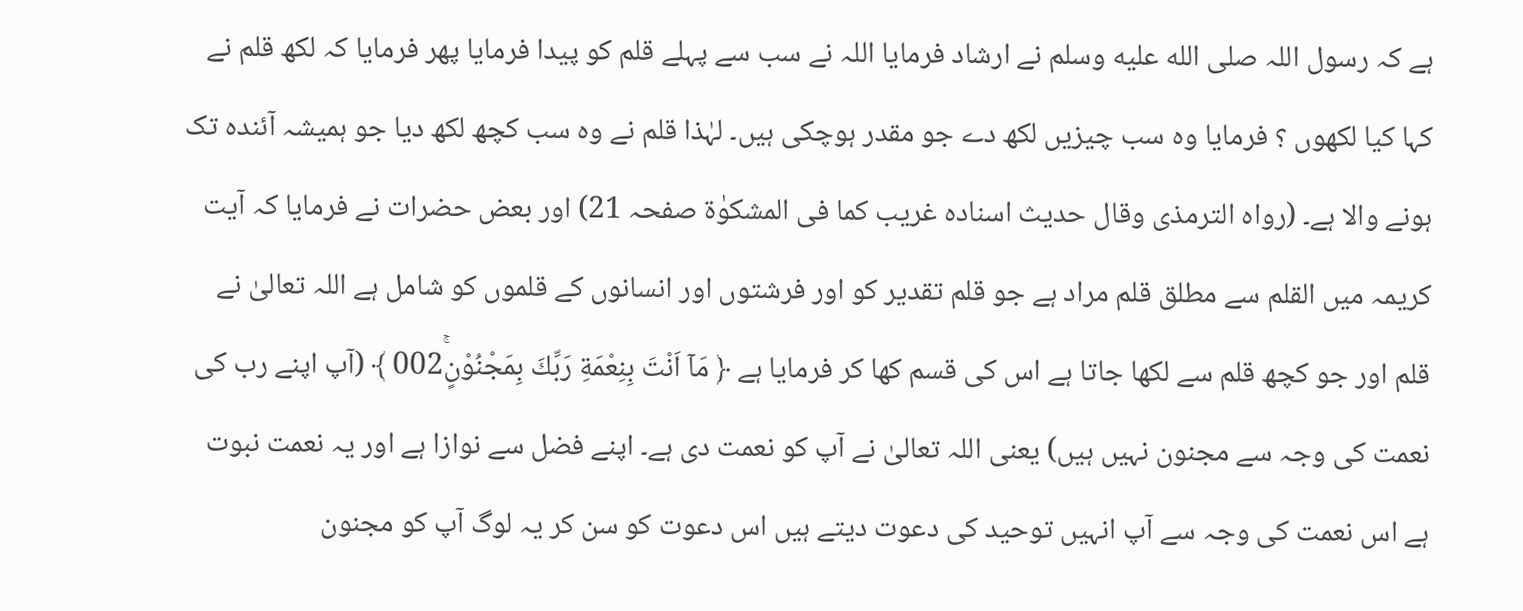ہے کہ رسول اللہ صلى الله عليه وسلم نے ارشاد فرمایا اللہ نے سب سے پہلے قلم کو پیدا فرمایا پھر فرمایا کہ لکھ قلم نے کہا کیا لکھوں ؟ فرمایا وہ سب چیزیں لکھ دے جو مقدر ہوچکی ہیں۔ لہٰذا قلم نے وہ سب کچھ لکھ دیا جو ہمیشہ آئندہ تک ہونے والا ہے۔ (رواہ الترمذی وقال حدیث اسنادہ غریب کما فی المشکوٰۃ صفحہ 21) اور بعض حضرات نے فرمایا کہ آیت کریمہ میں القلم سے مطلق قلم مراد ہے جو قلم تقدیر کو اور فرشتوں اور انسانوں کے قلموں کو شامل ہے اللہ تعالیٰ نے قلم اور جو کچھ قلم سے لکھا جاتا ہے اس کی قسم کھا کر فرمایا ہے ﴿ مَاۤ اَنْتَ بِنِعْمَةِ رَبِّكَ بِمَجْنُوْنٍۚ002 ﴾ (آپ اپنے رب کی نعمت کی وجہ سے مجنون نہیں ہیں) یعنی اللہ تعالیٰ نے آپ کو نعمت دی ہے۔ اپنے فضل سے نوازا ہے اور یہ نعمت نبوت ہے اس نعمت کی وجہ سے آپ انہیں توحید کی دعوت دیتے ہیں اس دعوت کو سن کر یہ لوگ آپ کو مجنون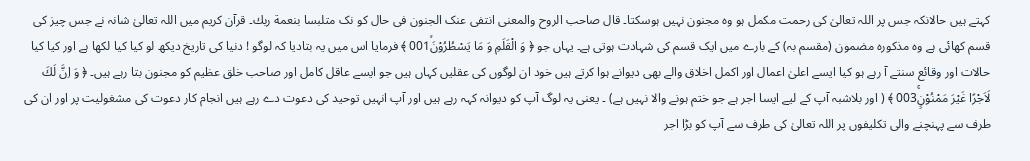کہتے ہیں حالانکہ جس پر اللہ تعالیٰ کی رحمت مکمل ہو وہ مجنون نہیں ہوسکتا۔ قال صاحب الروح والمعنی انتفی عنک الجنون فی حال کو نک متلبسا بنعمة ربك۔ قرآن کریم میں اللہ تعالیٰ شانہ نے جس چیز کی قسم کھائی ہے وہ مذکورہ مضمون (مقسم بہ) کے بارے میں ایک قسم کی شہادت ہوتی ہے۔ یہاں جو ﴿ وَ الْقَلَمِ وَ مَا يَسْطُرُوْنَۙ001 ﴾ فرمایا اس میں یہ بتادیا کہ لوگو ! دنیا کی تاریخ دیکھ لو کیا کیا لکھا ہے اور کیا کیا حالات اور وقائع سنتے آ رہے ہو کیا ایسے اعلیٰ اعمال اور اکمل اخلاق والے بھی دیوانے ہوا کرتے ہیں خود ان لوگوں کی عقلیں کہاں ہیں جو ایسے عاقل کامل اور صاحب خلق عظیم کو مجنون بتا رہے ہیں۔ ﴿ وَ اِنَّ لَكَ لَاَجْرًا غَيْرَ مَمْنُوْنٍۚ003 ﴾ ( اور بلاشبہ آپ کے لیے ایسا اجر ہے جو ختم ہونے والا نہیں ہے) ۔ یعنی یہ لوگ آپ کو دیوانہ کہہ رہے ہیں اور آپ انہیں توحید کی دعوت دے رہے ہیں انجام کار دعوت کی مشغولیت پر اور ان کی طرف سے پہنچنے والی تکلیفوں پر اللہ تعالیٰ کی طرف سے آپ کو بڑا اجر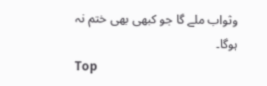وثواب ملے گا جو کبھی بھی ختم نہ ہوگا۔
Top